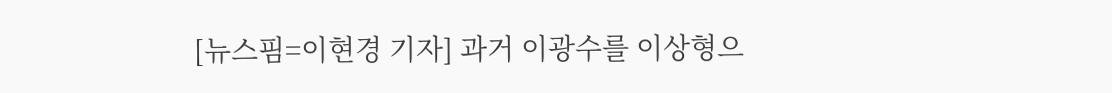[뉴스핌=이현경 기자] 과거 이광수를 이상형으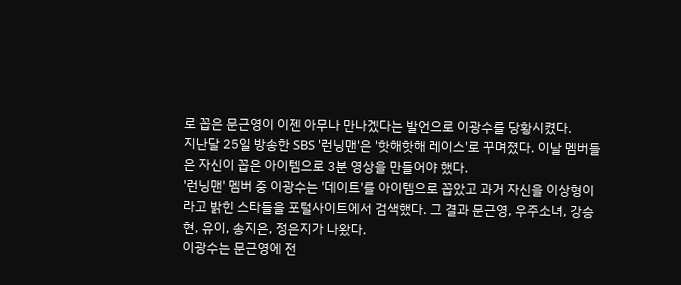로 꼽은 문근영이 이젠 아무나 만나겠다는 발언으로 이광수를 당황시켰다.
지난달 25일 방송한 SBS '런닝맨'은 '핫해핫해 레이스'로 꾸며졌다. 이날 멤버들은 자신이 꼽은 아이템으로 3분 영상을 만들어야 했다.
'런닝맨' 멤버 중 이광수는 '데이트'를 아이템으로 꼽았고 과거 자신을 이상형이라고 밝힌 스타들을 포털사이트에서 검색했다. 그 결과 문근영, 우주소녀, 강승현, 유이, 송지은, 정은지가 나왔다.
이광수는 문근영에 전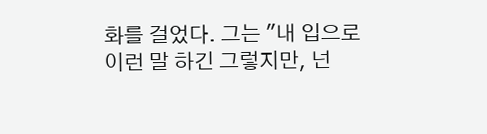화를 걸었다. 그는 "내 입으로 이런 말 하긴 그렇지만, 넌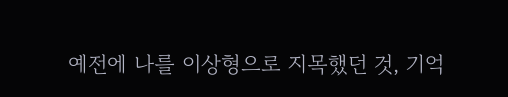예전에 나를 이상형으로 지목했던 것, 기억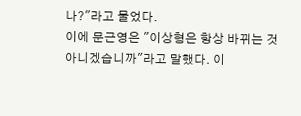나?"라고 물었다.
이에 문근영은 "이상형은 항상 바뀌는 것 아니겠습니까"라고 말했다. 이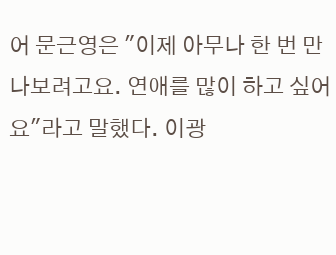어 문근영은 "이제 아무나 한 번 만나보려고요. 연애를 많이 하고 싶어요"라고 말했다. 이광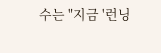수는 "지금 '런닝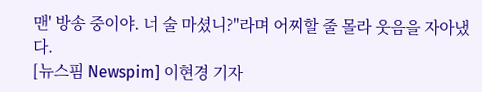맨' 방송 중이야. 너 술 마셨니?"라며 어찌할 줄 몰라 웃음을 자아냈다.
[뉴스핌 Newspim] 이현경 기자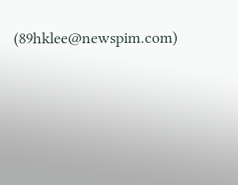(89hklee@newspim.com)